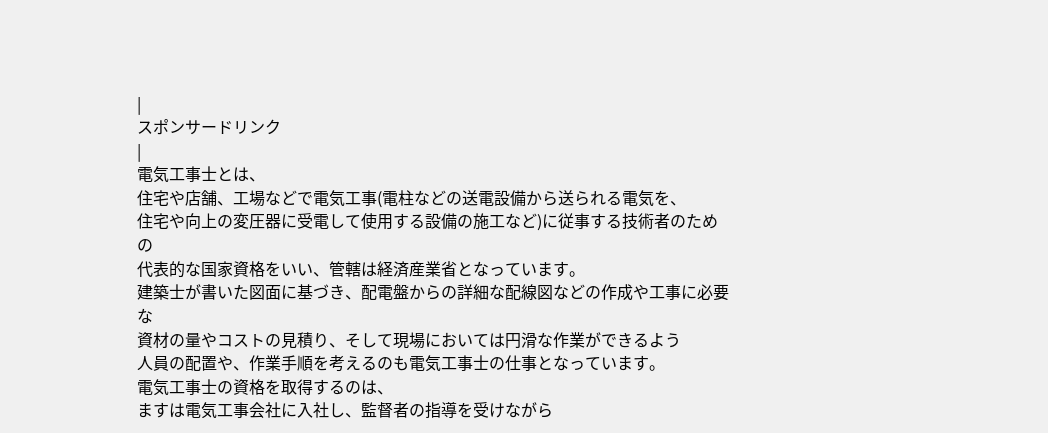|
スポンサードリンク
|
電気工事士とは、
住宅や店舗、工場などで電気工事(電柱などの送電設備から送られる電気を、
住宅や向上の変圧器に受電して使用する設備の施工など)に従事する技術者のための
代表的な国家資格をいい、管轄は経済産業省となっています。
建築士が書いた図面に基づき、配電盤からの詳細な配線図などの作成や工事に必要な
資材の量やコストの見積り、そして現場においては円滑な作業ができるよう
人員の配置や、作業手順を考えるのも電気工事士の仕事となっています。
電気工事士の資格を取得するのは、
ますは電気工事会社に入社し、監督者の指導を受けながら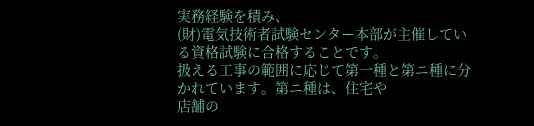実務経験を積み、
(財)電気技術者試験センター本部が主催している資格試験に合格することです。
扱える工事の範囲に応じて第一種と第ニ種に分かれています。第ニ種は、住宅や
店舗の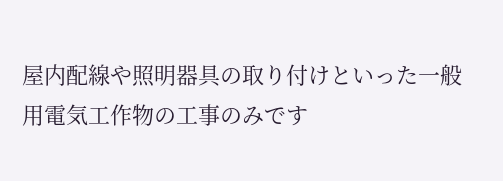屋内配線や照明器具の取り付けといった一般用電気工作物の工事のみです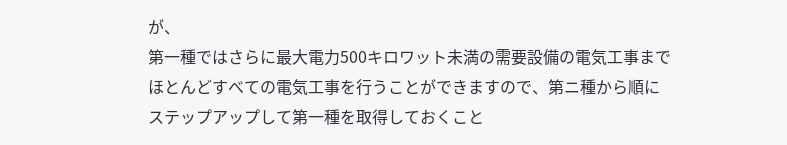が、
第一種ではさらに最大電力500キロワット未満の需要設備の電気工事まで
ほとんどすべての電気工事を行うことができますので、第ニ種から順に
ステップアップして第一種を取得しておくこと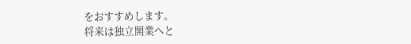をおすすめします。
将来は独立開業へと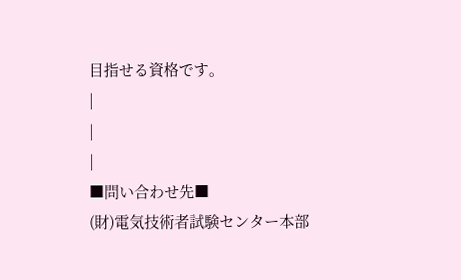目指せる資格です。
|
|
|
■問い合わせ先■
(財)電気技術者試験センター本部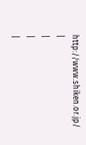http://www.shiken.or.jp/
|
|
|
|